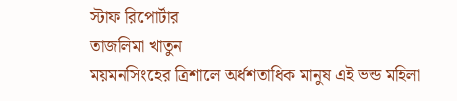স্টাফ রিপোর্টার
তাজলিমা খাতুন
ময়মনসিংহের ত্রিশালে অর্ধশতাধিক মানুষ এই ভন্ড মহিলা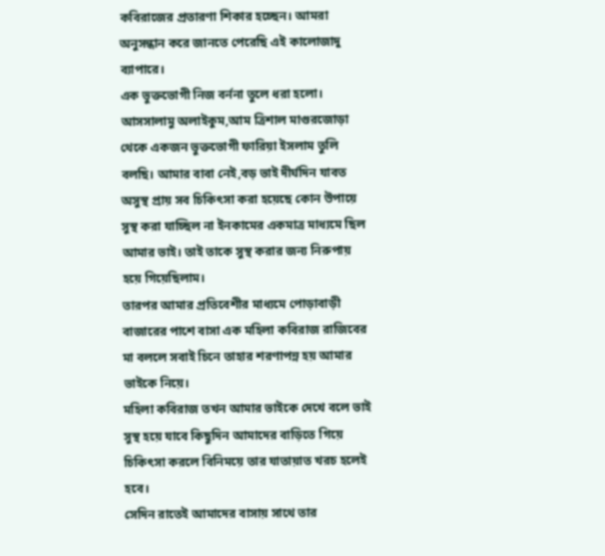কবিরাজের প্রতারণা শিকার হচ্ছেন। আমরা অনুসন্ধান করে জানতে পেরেছি এই কালোজাদু ব্যাপারে।
এক ভুক্তভোগী নিজ বর্ননা তুলে ধরা হলো।
আসসালামু অলাইকুম,আম ত্রিশাল মাগুরজোড়া থেকে একজন ভুক্তভোগী ফারিয়া ইসলাম তুলি বলছি। আমার বাবা নেই,বড় ভাই দীর্ঘদিন যাবত অসুস্থ প্রায় সব চিকিৎসা করা হয়েছে কোন উপায়ে সুস্থ করা যাচ্ছিল না ইনকামের একমাত্র মাধ্যমে ছিল আমার ভাই। তাই তাকে সুস্থ করার জন্য নিরুপায় হয়ে গিয়েছিলাম।
তারপর আমার প্রতিবেশীর মাধ্যমে পোড়াবাড়ী বাজারের পাশে বাসা এক মহিলা কবিরাজ রাজিবের মা বললে সবাই চিনে তাহার শরণাপন্ন হয় আমার ভাইকে নিয়ে।
মহিলা কবিরাজ তখন আমার ভাইকে দেখে বলে ভাই সুস্থ হয়ে যাবে কিছুদিন আমাদের বাড়িতে গিয়ে চিকিৎসা করলে বিনিময়ে তার যাতায়াত খরচ হলেই হবে।
সেদিন রাতেই আমাদের বাসায় সাথে তার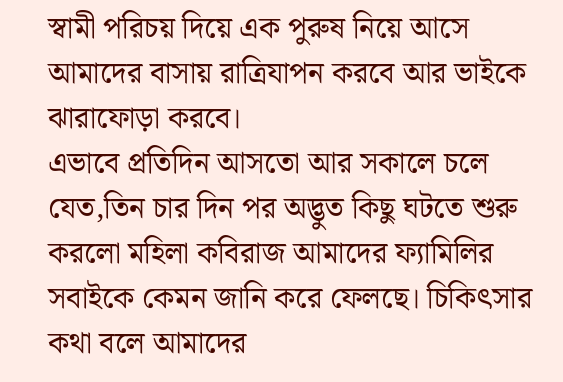স্বামী পরিচয় দিয়ে এক পুরুষ নিয়ে আসে আমাদের বাসায় রাত্রিযাপন করবে আর ভাইকে ঝারাফোড়া করবে।
এভাবে প্রতিদিন আসতো আর সকালে চলে যেত,তিন চার দিন পর অদ্ভুত কিছু ঘটতে শুরু করলো মহিলা কবিরাজ আমাদের ফ্যামিলির সবাইকে কেমন জানি করে ফেলছে। চিকিৎসার কথা বলে আমাদের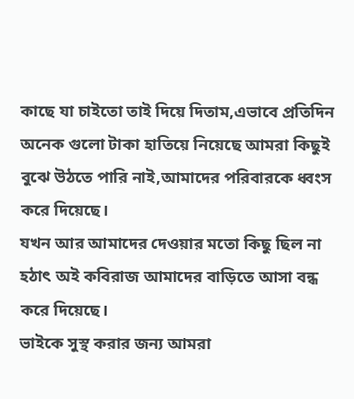কাছে যা চাইতো তাই দিয়ে দিতাম,এভাবে প্রতিদিন অনেক গুলো টাকা হাতিয়ে নিয়েছে আমরা কিছুই বুঝে উঠতে পারি নাই,আমাদের পরিবারকে ধ্বংস করে দিয়েছে।
যখন আর আমাদের দেওয়ার মতো কিছু ছিল না হঠাৎ অই কবিরাজ আমাদের বাড়িতে আসা বন্ধ করে দিয়েছে।
ভাইকে সুস্থ করার জন্য আমরা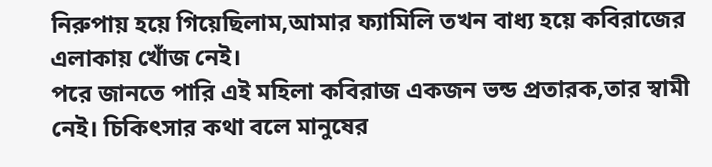নিরুপায় হয়ে গিয়েছিলাম,আমার ফ্যামিলি তখন বাধ্য হয়ে কবিরাজের এলাকায় খোঁজ নেই।
পরে জানতে পারি এই মহিলা কবিরাজ একজন ভন্ড প্রতারক,তার স্বামী নেই। চিকিৎসার কথা বলে মানুষের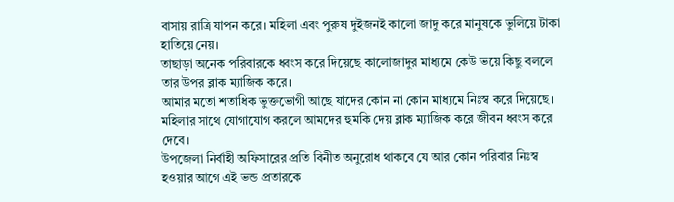বাসায় রাত্রি যাপন করে। মহিলা এবং পুরুষ দুইজনই কালো জাদু করে মানুষকে ভুলিয়ে টাকা হাতিয়ে নেয়।
তাছাড়া অনেক পরিবারকে ধ্বংস করে দিয়েছে কালোজাদুর মাধ্যমে কেউ ভয়ে কিছু বললে তার উপর ব্লাক ম্যাজিক করে।
আমার মতো শতাধিক ভুক্তভোগী আছে যাদের কোন না কোন মাধ্যমে নিঃস্ব করে দিয়েছে। মহিলার সাথে যোগাযোগ করলে আমদের হুমকি দেয় ব্লাক ম্যাজিক করে জীবন ধ্বংস করে দেবে।
উপজেলা নির্বাহী অফিসারের প্রতি বিনীত অনুরোধ থাকবে যে আর কোন পরিবার নিঃস্ব হওয়ার আগে এই ভন্ড প্রতারকে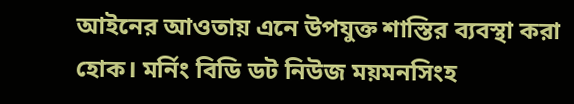আইনের আওতায় এনে উপযুক্ত শাস্তির ব্যবস্থা করা হোক। মর্নিং বিডি ডট নিউজ ময়মনসিংহ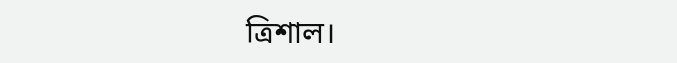ত্রিশাল।